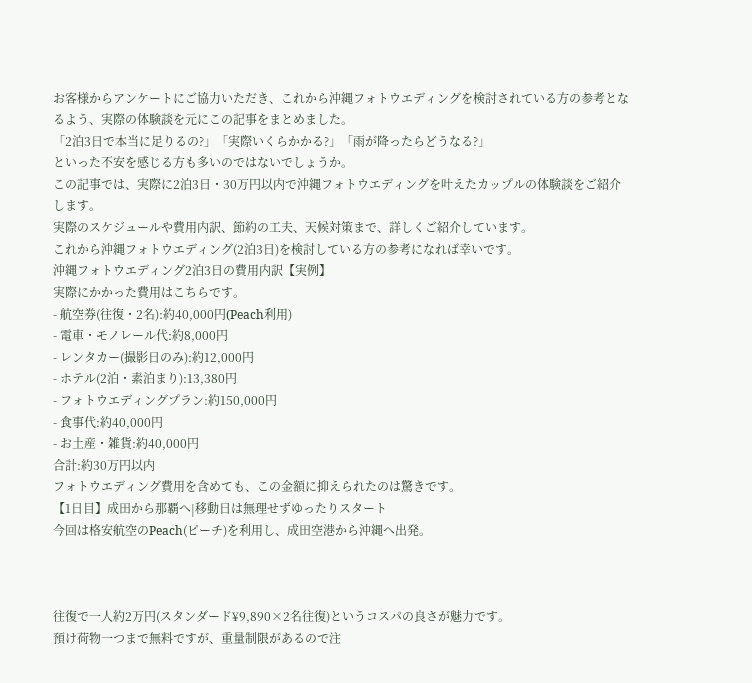お客様からアンケートにご協力いただき、これから沖縄フォトウエディングを検討されている方の参考となるよう、実際の体験談を元にこの記事をまとめました。
「2泊3日で本当に足りるの?」「実際いくらかかる?」「雨が降ったらどうなる?」
といった不安を感じる方も多いのではないでしょうか。
この記事では、実際に2泊3日・30万円以内で沖縄フォトウエディングを叶えたカップルの体験談をご紹介します。
実際のスケジュールや費用内訳、節約の工夫、天候対策まで、詳しくご紹介しています。
これから沖縄フォトウエディング(2泊3日)を検討している方の参考になれば幸いです。
沖縄フォトウエディング2泊3日の費用内訳【実例】
実際にかかった費用はこちらです。
- 航空券(往復・2名):約40,000円(Peach利用)
- 電車・モノレール代:約8,000円
- レンタカー(撮影日のみ):約12,000円
- ホテル(2泊・素泊まり):13,380円
- フォトウエディングプラン:約150,000円
- 食事代:約40,000円
- お土産・雑貨:約40,000円
合計:約30万円以内
フォトウエディング費用を含めても、この金額に抑えられたのは驚きです。
【1日目】成田から那覇へ|移動日は無理せずゆったりスタート
今回は格安航空のPeach(ピーチ)を利用し、成田空港から沖縄へ出発。



往復で一人約2万円(スタンダード¥9,890×2名往復)というコスパの良さが魅力です。
預け荷物一つまで無料ですが、重量制限があるので注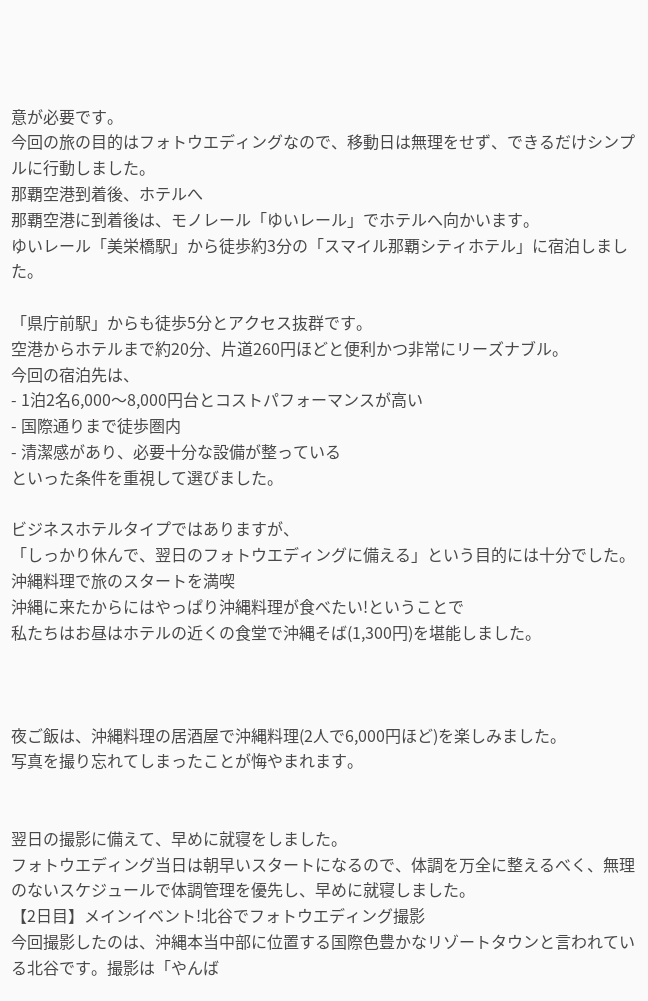意が必要です。
今回の旅の目的はフォトウエディングなので、移動日は無理をせず、できるだけシンプルに行動しました。
那覇空港到着後、ホテルへ
那覇空港に到着後は、モノレール「ゆいレール」でホテルへ向かいます。
ゆいレール「美栄橋駅」から徒歩約3分の「スマイル那覇シティホテル」に宿泊しました。

「県庁前駅」からも徒歩5分とアクセス抜群です。
空港からホテルまで約20分、片道260円ほどと便利かつ非常にリーズナブル。
今回の宿泊先は、
- 1泊2名6,000〜8,000円台とコストパフォーマンスが高い
- 国際通りまで徒歩圏内
- 清潔感があり、必要十分な設備が整っている
といった条件を重視して選びました。

ビジネスホテルタイプではありますが、
「しっかり休んで、翌日のフォトウエディングに備える」という目的には十分でした。
沖縄料理で旅のスタートを満喫
沖縄に来たからにはやっぱり沖縄料理が食べたい!ということで
私たちはお昼はホテルの近くの食堂で沖縄そば(1,300円)を堪能しました。



夜ご飯は、沖縄料理の居酒屋で沖縄料理(2人で6,000円ほど)を楽しみました。
写真を撮り忘れてしまったことが悔やまれます。


翌日の撮影に備えて、早めに就寝をしました。
フォトウエディング当日は朝早いスタートになるので、体調を万全に整えるべく、無理のないスケジュールで体調管理を優先し、早めに就寝しました。
【2日目】メインイベント!北谷でフォトウエディング撮影
今回撮影したのは、沖縄本当中部に位置する国際色豊かなリゾートタウンと言われている北谷です。撮影は「やんば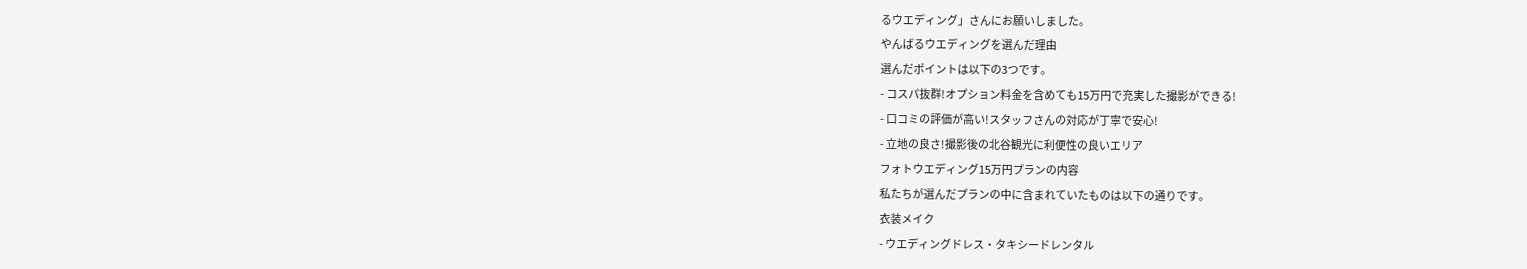るウエディング」さんにお願いしました。
やんばるウエディングを選んだ理由
選んだポイントは以下の3つです。
- コスパ抜群!オプション料金を含めても15万円で充実した撮影ができる!
- 口コミの評価が高い!スタッフさんの対応が丁寧で安心!
- 立地の良さ!撮影後の北谷観光に利便性の良いエリア
フォトウエディング15万円プランの内容
私たちが選んだプランの中に含まれていたものは以下の通りです。
衣装メイク
- ウエディングドレス・タキシードレンタル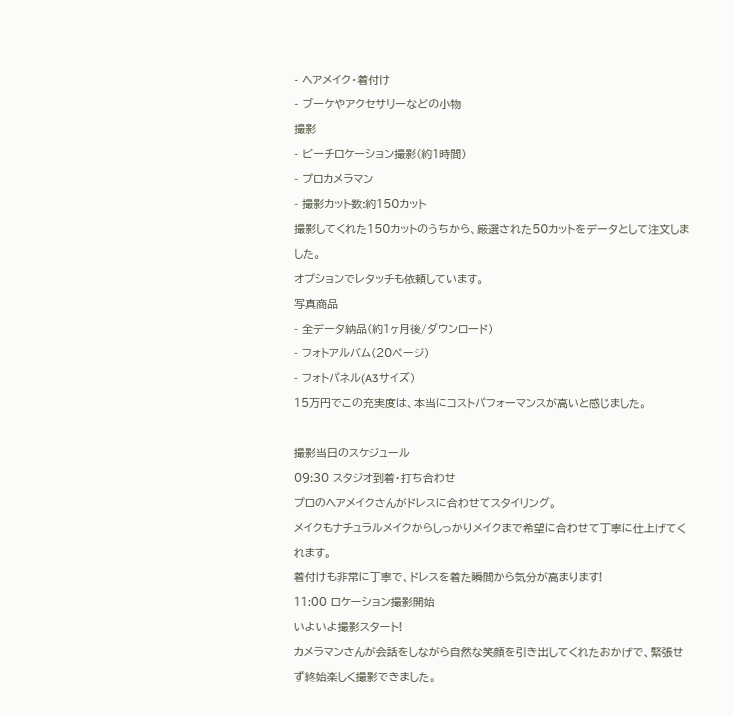- ヘアメイク・着付け
- ブーケやアクセサリーなどの小物
撮影
- ビーチロケーション撮影(約1時間)
- プロカメラマン
- 撮影カット数:約150カット
撮影してくれた150カットのうちから、厳選された50カットをデータとして注文しました。
オプションでレタッチも依頼しています。
写真商品
- 全データ納品(約1ヶ月後/ダウンロード)
- フォトアルバム(20ページ)
- フォトパネル(A3サイズ)
15万円でこの充実度は、本当にコストパフォーマンスが高いと感じました。

撮影当日のスケジュール
09:30 スタジオ到着・打ち合わせ
プロのヘアメイクさんがドレスに合わせてスタイリング。
メイクもナチュラルメイクからしっかりメイクまで希望に合わせて丁寧に仕上げてくれます。
着付けも非常に丁寧で、ドレスを着た瞬間から気分が高まります!
11:00 ロケーション撮影開始
いよいよ撮影スタート!
カメラマンさんが会話をしながら自然な笑顔を引き出してくれたおかげで、緊張せず終始楽しく撮影できました。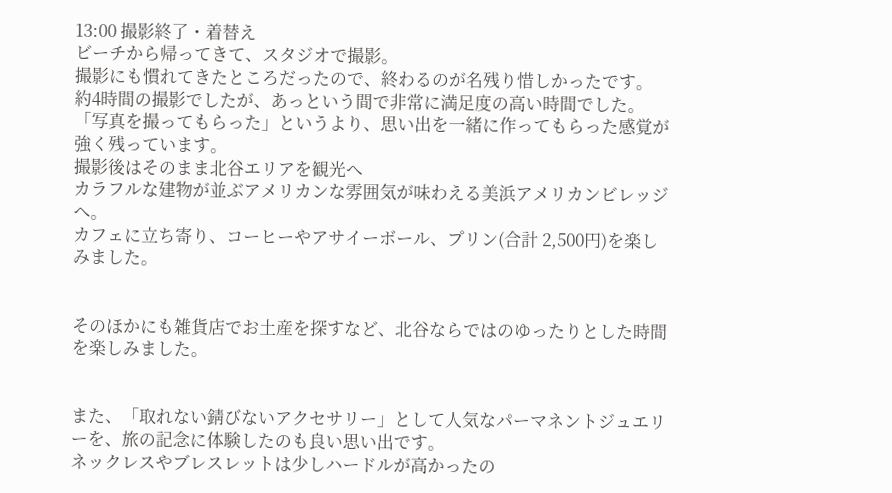13:00 撮影終了・着替え
ビーチから帰ってきて、スタジオで撮影。
撮影にも慣れてきたところだったので、終わるのが名残り惜しかったです。
約4時間の撮影でしたが、あっという間で非常に満足度の高い時間でした。
「写真を撮ってもらった」というより、思い出を一緒に作ってもらった感覚が強く残っています。
撮影後はそのまま北谷エリアを観光へ
カラフルな建物が並ぶアメリカンな雰囲気が味わえる美浜アメリカンビレッジへ。
カフェに立ち寄り、コーヒーやアサイーボール、プリン(合計 2,500円)を楽しみました。


そのほかにも雑貨店でお土産を探すなど、北谷ならではのゆったりとした時間を楽しみました。


また、「取れない錆びないアクセサリー」として人気なパーマネントジュエリーを、旅の記念に体験したのも良い思い出です。
ネックレスやブレスレットは少しハードルが高かったの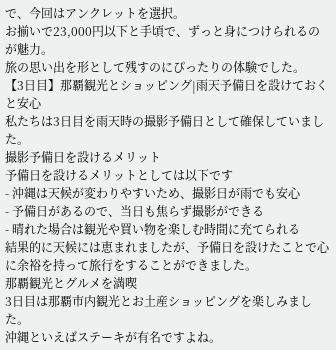で、今回はアンクレットを選択。
お揃いで23,000円以下と手頃で、ずっと身につけられるのが魅力。
旅の思い出を形として残すのにぴったりの体験でした。
【3日目】那覇観光とショッピング|雨天予備日を設けておくと安心
私たちは3日目を雨天時の撮影予備日として確保していました。
撮影予備日を設けるメリット
予備日を設けるメリットとしては以下です
- 沖縄は天候が変わりやすいため、撮影日が雨でも安心
- 予備日があるので、当日も焦らず撮影ができる
- 晴れた場合は観光や買い物を楽しむ時間に充てられる
結果的に天候には恵まれましたが、予備日を設けたことで心に余裕を持って旅行をすることができました。
那覇観光とグルメを満喫
3日目は那覇市内観光とお土産ショッピングを楽しみました。
沖縄といえばステーキが有名ですよね。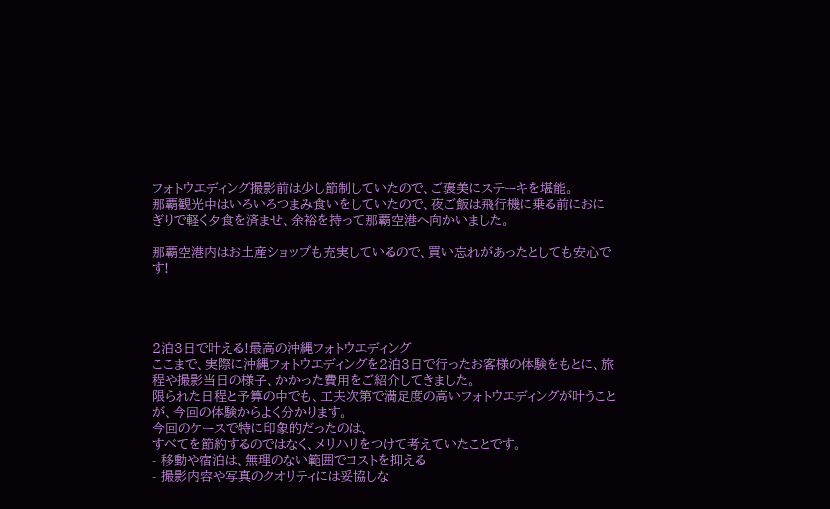フォトウエディング撮影前は少し節制していたので、ご褒美にステーキを堪能。
那覇観光中はいろいろつまみ食いをしていたので、夜ご飯は飛行機に乗る前におにぎりで軽く夕食を済ませ、余裕を持って那覇空港へ向かいました。

那覇空港内はお土産ショップも充実しているので、買い忘れがあったとしても安心です!




2泊3日で叶える!最高の沖縄フォトウエディング
ここまで、実際に沖縄フォトウエディングを2泊3日で行ったお客様の体験をもとに、旅程や撮影当日の様子、かかった費用をご紹介してきました。
限られた日程と予算の中でも、工夫次第で満足度の高いフォトウエディングが叶うことが、今回の体験からよく分かります。
今回のケースで特に印象的だったのは、
すべてを節約するのではなく、メリハリをつけて考えていたことです。
- 移動や宿泊は、無理のない範囲でコストを抑える
- 撮影内容や写真のクオリティには妥協しな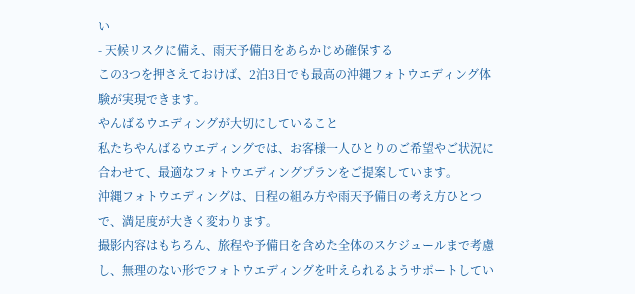い
- 天候リスクに備え、雨天予備日をあらかじめ確保する
この3つを押さえておけば、2泊3日でも最高の沖縄フォトウエディング体験が実現できます。
やんばるウエディングが大切にしていること
私たちやんばるウエディングでは、お客様一人ひとりのご希望やご状況に合わせて、最適なフォトウエディングプランをご提案しています。
沖縄フォトウエディングは、日程の組み方や雨天予備日の考え方ひとつで、満足度が大きく変わります。
撮影内容はもちろん、旅程や予備日を含めた全体のスケジュールまで考慮し、無理のない形でフォトウエディングを叶えられるようサポートしてい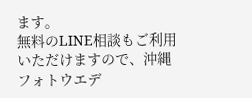ます。
無料のLINE相談もご利用いただけますので、沖縄フォトウエデ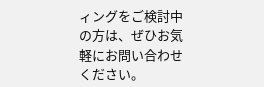ィングをご検討中の方は、ぜひお気軽にお問い合わせください。